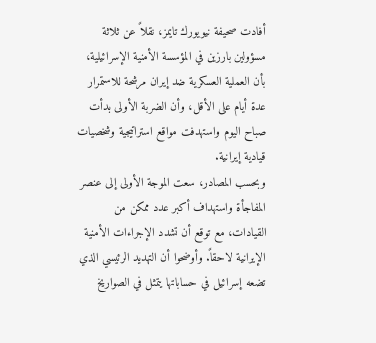أفادت صحيفة نيويورك تايمز، نقلاً عن ثلاثة مسؤولين بارزين في المؤسسة الأمنية الإسرائيلية، بأن العملية العسكرية ضد إيران مرشحة للاستمرار عدة أيام على الأقل، وأن الضربة الأولى بدأت صباح اليوم واستهدفت مواقع استراتيجية وشخصيات قيادية إيرانية.
وبحسب المصادر، سعت الموجة الأولى إلى عنصر المفاجأة واستهداف أكبر عدد ممكن من القيادات، مع توقع أن تشدد الإجراءات الأمنية الإيرانية لاحقاً. وأوضحوا أن التهديد الرئيسي الذي تضعه إسرائيل في حساباتها يتمثل في الصواريخ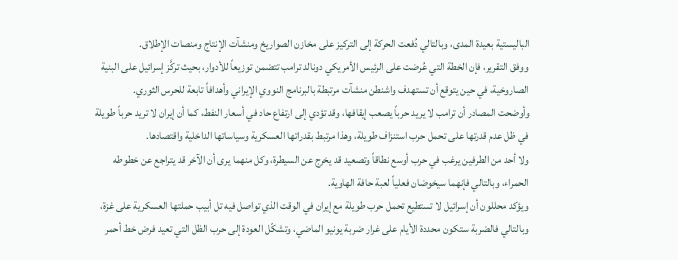الباليستية بعيدة المدى، وبالتالي دُفعت الحركة إلى التركيز على مخازن الصواريخ ومنشآت الإنتاج ومنصات الإطلاق.
ووفق التقرير، فإن الخطة التي عُرضت على الرئيس الأمريكي دونالد ترامب تتضمن توزيعاً للأدوار، بحيث تركَّز إسرائيل على البنية الصاروخية، في حين يتوقع أن تستهدف واشنطن منشآت مرتبطة بالبرنامج النووي الإيراني وأهدافاً تابعة للحرس الثوري.
وأوضحت المصادر أن ترامب لا يريد حرباً يصعب إيقافها، وقد تؤدي إلى ارتفاع حاد في أسعار النفط، كما أن إيران لا تريد حرباً طويلة في ظل عدم قدرتها على تحمل حرب استنزاف طويلة، وهذا مرتبط بقدراتها العسكرية وسياساتها الداخلية واقتصادها.
ولا أحد من الطرفين يرغب في حرب أوسع نطاقاً وتصعيد قد يخرج عن السيطرة، وكل منهما يرى أن الآخر قد يتراجع عن خطوطه الحمراء، وبالتالي فإنهما سيخوضان فعلياً لعبة حافة الهاوية.
ويؤكد محللون أن إسرائيل لا تستطيع تحمل حرب طويلة مع إيران في الوقت الذي تواصل فيه تل أبيب حملتها العسكرية على غزة، وبالتالي فالضربة ستكون محددة الأيام على غرار ضربة يونيو الماضي، وتشكّل العودة إلى حرب الظل التي تعيد فرض خط أحمر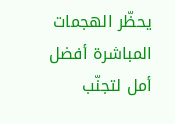يحظّر الهجمات المباشرة أفضل أمل لتجنّب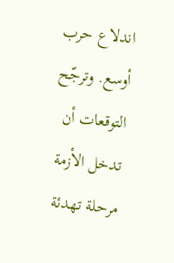اندلاع حرب أوسع. وترجّح التوقعات أن تدخل الأزمة مرحلة تهدئة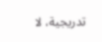تدريجية، لا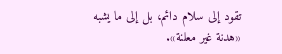تقود إلى سلام دائم، بل إلى ما يشبه «هدنة غير معلنة».